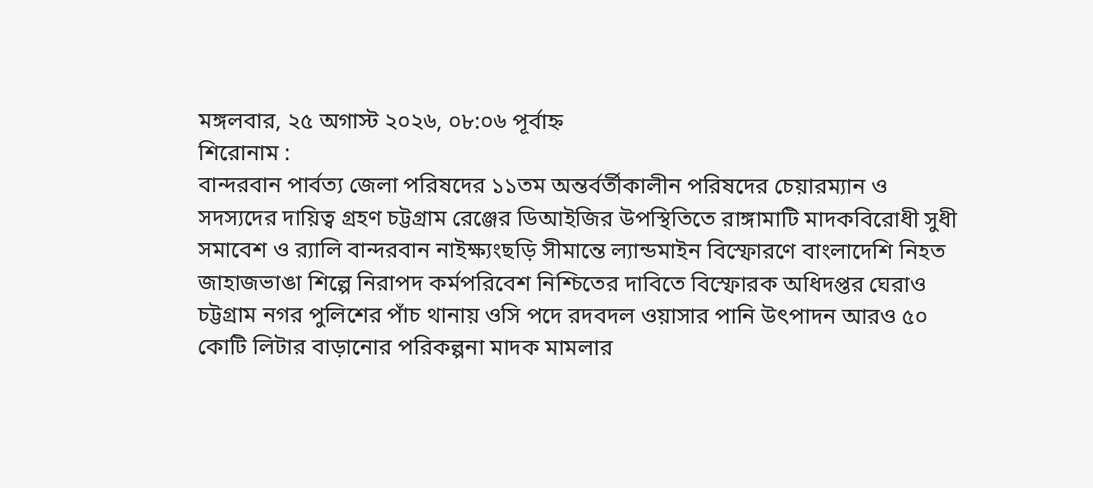মঙ্গলবার, ২৫ অগাস্ট ২০২৬, ০৮:০৬ পূর্বাহ্ন
শিরোনাম :
বান্দরবান পার্বত্য জেলা পরিষদের ১১তম অন্তর্বর্তীকালীন পরিষদের চেয়ারম্যান ও সদস্যদের দায়িত্ব গ্রহণ চট্টগ্রাম রেঞ্জের ডিআইজির উপস্থিতিতে রাঙ্গামাটি মাদকবিরোধী সুধী সমাবেশ ও র‌্যালি বান্দরবান নাইক্ষ্যংছড়ি সীমান্তে ল্যান্ডমাইন বিস্ফোরণে বাংলাদেশি নিহত জাহাজভাঙা শিল্পে নিরাপদ কর্মপরিবেশ নিশ্চিতের দাবিতে বিস্ফোরক অধিদপ্তর ঘেরাও চট্টগ্রাম নগর পুলিশের পাঁচ থানায় ওসি পদে রদবদল ওয়াসার পানি উৎপাদন আরও ৫০ কোটি লিটার বাড়ানোর পরিকল্পনা মাদক মামলার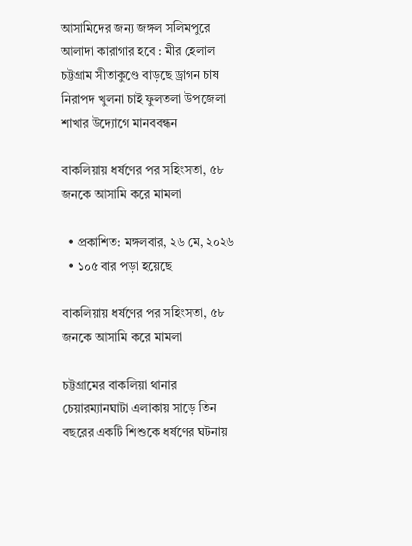আসামিদের জন্য জঙ্গল সলিমপুরে আলাদা কারাগার হবে : মীর হেলাল চট্টগ্রাম সীতাকুণ্ডে বাড়ছে ড্রাগন চাষ নিরাপদ খুলনা চাই ফুলতলা উপজেলা শাখার উদ্যোগে মানববন্ধন

বাকলিয়ায় ধর্ষণের পর সহিংসতা, ৫৮ জনকে আসামি করে মামলা

  • প্রকাশিত: মঙ্গলবার, ২৬ মে, ২০২৬
  • ১০৫ বার পড়া হয়েছে

বাকলিয়ায় ধর্ষণের পর সহিংসতা, ৫৮ জনকে আসামি করে মামলা

চট্টগ্রামের বাকলিয়া থানার চেয়ারম্যানঘাটা এলাকায় সাড়ে তিন বছরের একটি শিশুকে ধর্ষণের ঘটনায়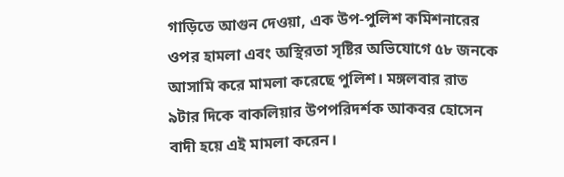গাড়িতে আগুন দেওয়া, এক উপ-পুলিশ কমিশনারের ওপর হামলা এবং অস্থিরতা সৃষ্টির অভিযোগে ৫৮ জনকে আসামি করে মামলা করেছে পুলিশ। মঙ্গলবার রাত ৯টার দিকে বাকলিয়ার উপপরিদর্শক আকবর হোসেন বাদী হয়ে এই মামলা করেন।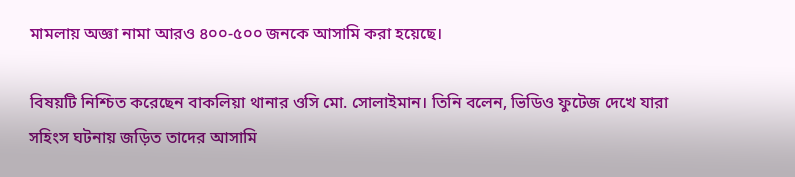মামলায় অজ্ঞা নামা আরও ৪০০-৫০০ জনকে আসামি করা হয়েছে।

বিষয়টি নিশ্চিত করেছেন বাকলিয়া থানার ওসি মো. সোলাইমান। তিনি বলেন, ভিডিও ফুটেজ দেখে যারা সহিংস ঘটনায় জড়িত তাদের আসামি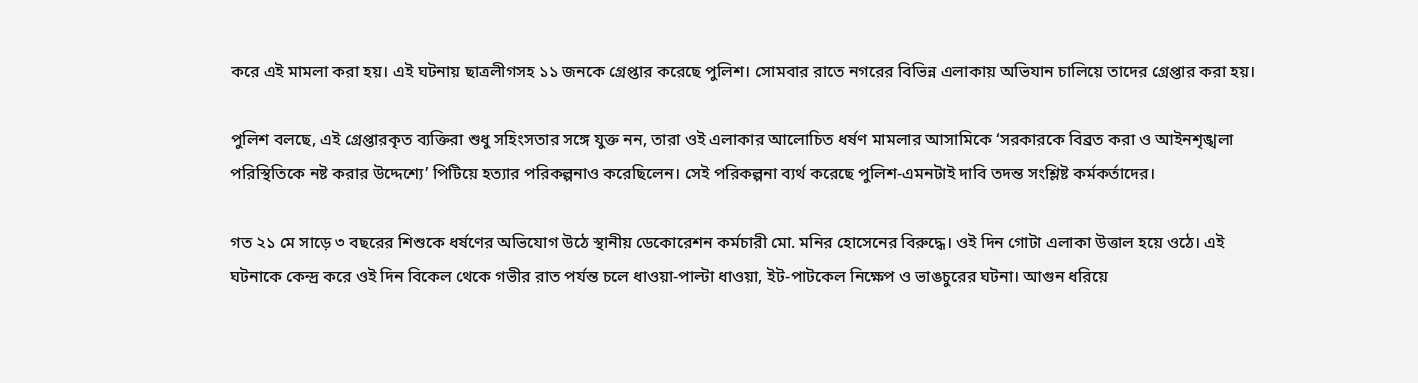করে এই মামলা করা হয়। এই ঘটনায় ছাত্রলীগসহ ১১ জনকে গ্রেপ্তার করেছে পুলিশ। সোমবার রাতে নগরের বিভিন্ন এলাকায় অভিযান চালিয়ে তাদের গ্রেপ্তার করা হয়।

পুলিশ বলছে, এই গ্রেপ্তারকৃত ব্যক্তিরা শুধু সহিংসতার সঙ্গে যুক্ত নন, তারা ওই এলাকার আলোচিত ধর্ষণ মামলার আসামিকে ‘সরকারকে বিব্রত করা ও আইনশৃঙ্খলা পরিস্থিতিকে নষ্ট করার উদ্দেশ্যে’ পিটিয়ে হত্যার পরিকল্পনাও করেছিলেন। সেই পরিকল্পনা ব্যর্থ করেছে পুলিশ-এমনটাই দাবি তদন্ত সংশ্লিষ্ট কর্মকর্তাদের।

গত ২১ মে সাড়ে ৩ বছরের শিশুকে ধর্ষণের অভিযোগ উঠে স্থানীয় ডেকোরেশন কর্মচারী মো. মনির হোসেনের বিরুদ্ধে। ওই দিন গোটা এলাকা উত্তাল হয়ে ওঠে। এই ঘটনাকে কেন্দ্র করে ওই দিন বিকেল থেকে গভীর রাত পর্যন্ত চলে ধাওয়া-পাল্টা ধাওয়া, ইট-পাটকেল নিক্ষেপ ও ভাঙচুরের ঘটনা। আগুন ধরিয়ে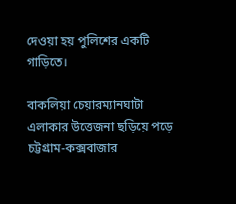দেওয়া হয় পুলিশের একটি গাড়িতে।

বাকলিয়া চেয়ারম্যানঘাটা এলাকার উত্তেজনা ছড়িয়ে পড়ে চট্টগ্রাম-কক্সবাজার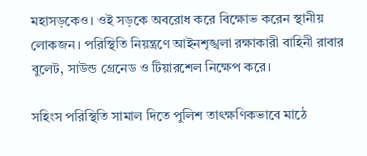মহাসড়কেও। ওই সড়কে অবরোধ করে বিক্ষোভ করেন স্থানীয় লোকজন। পরিস্থিতি নিয়ন্ত্রণে আইনশৃঙ্খলা রক্ষাকারী বাহিনী রাবার বুলেট, সাউন্ড গ্রেনেড ও টিয়ারশেল নিক্ষেপ করে।

সহিংস পরিস্থিতি সামাল দিতে পুলিশ তাৎক্ষণিকভাবে মাঠে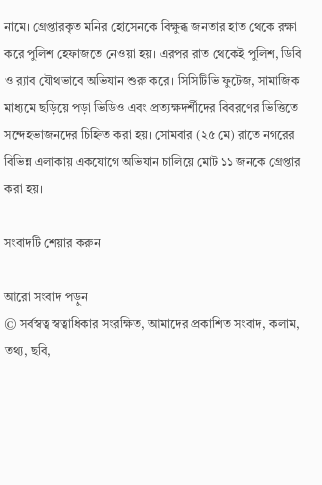নামে। গ্রেপ্তারকৃত মনির হোসেনকে বিক্ষুব্ধ জনতার হাত থেকে রক্ষা করে পুলিশ হেফাজতে নেওয়া হয়। এরপর রাত থেকেই পুলিশ, ডিবি ও র‌্যাব যৌথভাবে অভিযান শুরু করে। সিসিটিভি ফুটেজ, সামাজিক মাধ্যমে ছড়িয়ে পড়া ভিডিও এবং প্রত্যক্ষদর্শীদের বিবরণের ভিত্তিতে সন্দেহভাজনদের চিহ্নিত করা হয়। সোমবার (২৫ মে) রাতে নগরের বিভিন্ন এলাকায় একযোগে অভিযান চালিয়ে মোট ১১ জনকে গ্রেপ্তার করা হয়।

সংবাদটি শেয়ার করুন

আরো সংবাদ পড়ুন
© সর্বস্বত্ব স্বত্বাধিকার সংরক্ষিত, আমাদের প্রকাশিত সংবাদ, কলাম, তথ্য, ছবি,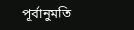পূর্বানুমতি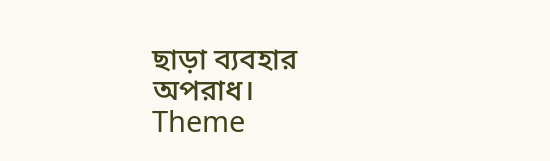ছাড়া ব্যবহার অপরাধ।
Theme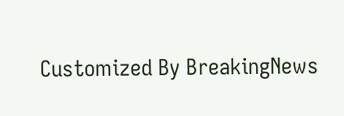Customized By BreakingNews